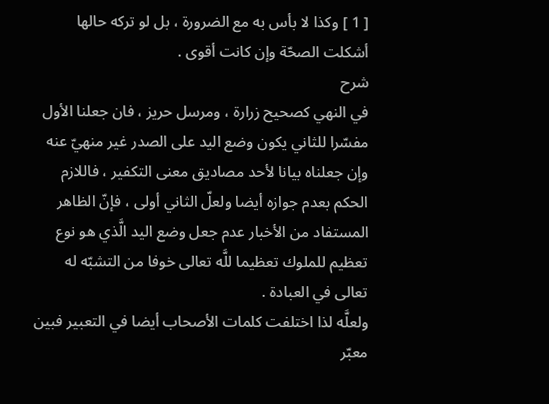[ 1 ] وكذا لا بأس به مع الضرورة ، بل لو تركه حالها أشكلت الصحّة وإن كانت أقوى .
شرح
في النهي كصحيح زرارة ، ومرسل حريز ، فان جعلنا الأول مفسّرا للثاني يكون وضع اليد على الصدر غير منهيّ عنه وإن جعلناه بيانا لأحد مصاديق معنى التكفير ، فاللازم الحكم بعدم جوازه أيضا ولعلّ الثاني أولى ، فإنّ الظاهر المستفاد من الأخبار عدم جعل وضع اليد الَّذي هو نوع تعظيم للملوك تعظيما للَّه تعالى خوفا من التشبّه له تعالى في العبادة .
ولعلَّه لذا اختلفت كلمات الأصحاب أيضا في التعبير فبين معبّر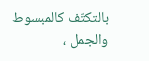بالتكتّف كالمبسوط والجمل ،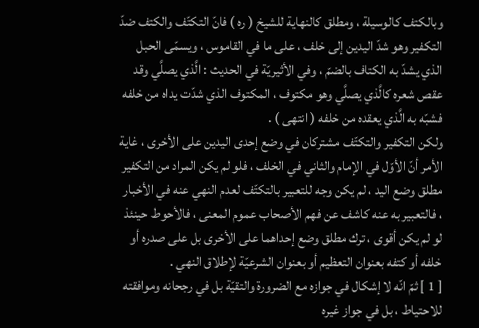وبالكتف كالوسيلة ، ومطلق كالنهاية للشيخ ( ره ) فانّ التكتّف والكتف ضدّ التكفير وهو شدّ اليدين إلى خلف ، على ما في القاموس ، ويسمّى الحبل الذي يشدّ به الكتاف بالضمّ ، وفي الأثيريّة في الحديث : الَّذي يصلَّي وقد عقص شعره كالَّذي يصلَّي وهو مكتوف ، المكتوف الذي شدّت يداه من خلفه فشبّه به الَّذي يعقده من خلفه ( انتهى ) .
ولكن التكفير والتكتّف مشتركان في وضع إحدى اليدين على الأخرى ، غاية الأمر أنّ الأوّل في الإمام والثاني في الخلف ، فلو لم يكن المراد من التكفير مطلق وضع اليد ، لم يكن وجه للتعبير بالتكتّف لعدم النهي عنه في الأخبار ، فالتعبير به عنه كاشف عن فهم الأصحاب عموم المعنى ، فالأحوط حينئذ لو لم يكن أقوى ، ترك مطلق وضع إحداهما على الأخرى بل على صدره أو خلفه أو كتفه بعنوان التعظيم أو بعنوان الشرعيّة لإطلاق النهي .
[ 1 ] ثمّ انّه لا إشكال في جوازه مع الضرورة والتقيّة بل في رجحانه وموافقته للاحتياط ، بل في جواز غيره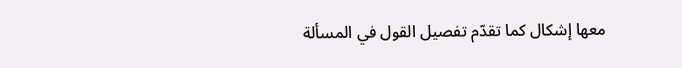معها إشكال كما تقدّم تفصيل القول في المسألة